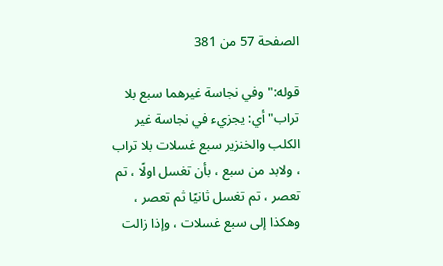الصفحة 57 من 381

قوله:"وفي نجاسة غيرهما سبع بلا تراب"أي: يجزيء في نجاسة غير الكلب والخنزير سبع غسلات بلا تراب ، ولابد من سبع ، بأن تغسل اولًا ، تم تعصر ، تم تغسل ثانيًا ثم تعصر ، وهكذا إلى سبع غسلات ، وإذا زالت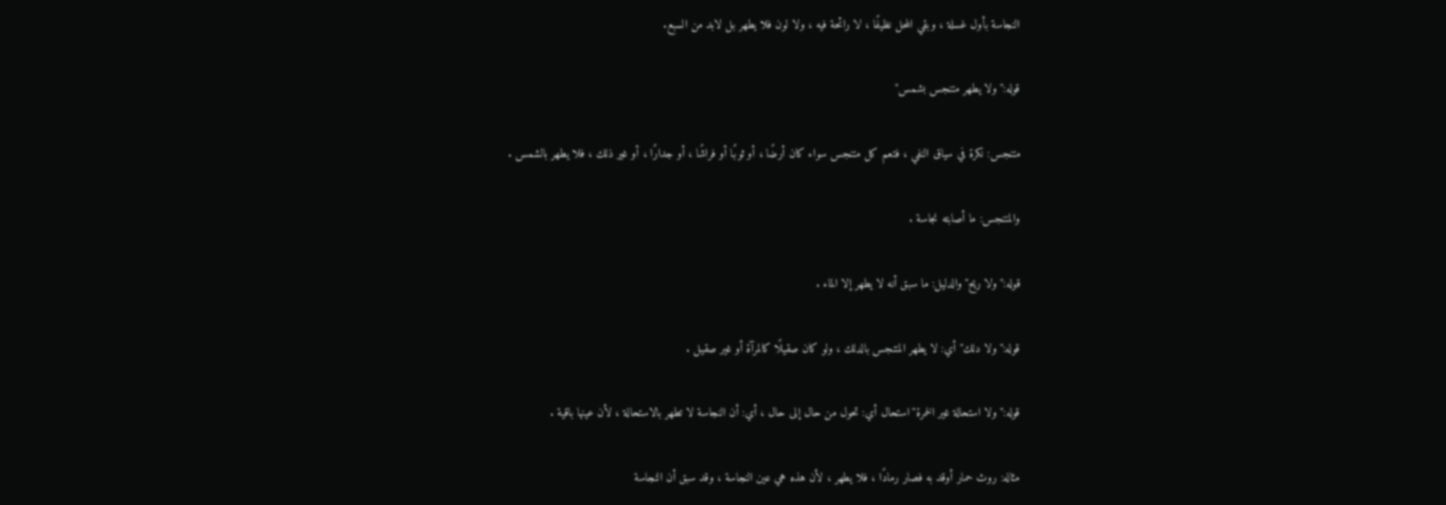النجاسة بأول غسلة ، وبقي المحل نظيفًا ، لا رائحة فيه ، ولا لون فلا يطهر بل لابد من السبع.

قوله:"ولا يطهر متنجس بشمس"

متنجس: نكرة في سياق النفي ، فتعم كل متنجس سواء كان أرضًا ، أو ثوبًا أو فراشًا ، أو جدارًا ، أو غير ذلك ، فلا يطهر بالشمس .

والمتنجس: ما أصابته نجاسة .

قوله:"ولا ريح"والدليل: ما سبق أنه لا يطهر إلا الماء .

قوله:"ولا دلك"أي: لا يطهر المتنجس بالدلك ، ولو كان صقيلًا كالمرآة أو غير صقيل .

قوله:"ولا استحالة غير الخمرة"استحال أي: تحول من حال إلى حال ، أي: أن النجاسة لا تطهر بالاستحالة ، لأن عينها باقية .

مثاله: روث حمار أوقد به فصار رمادًا ، فلا يطهر ، لأن هذه هي عين النجاسة ، وقد سبق أن النجاسة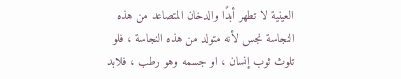العينية لا تطهر أبدًا والدخان المتصاعد من هذه النجاسة نجس لأنه متولد من هذه النجاسة ، فلو تلوث ثوب إنسان ، او جسمه وهو رطب ، فلابد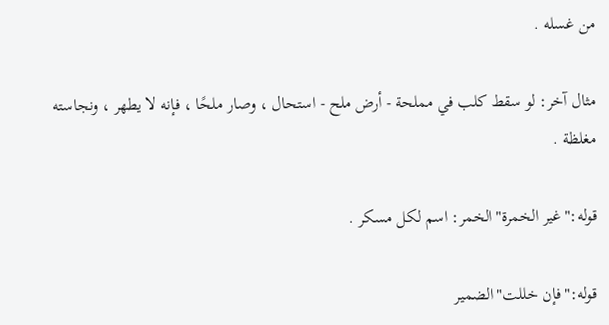من غسله .

مثال آخر: لو سقط كلب في مملحة - أرض ملح - استحال ، وصار ملحًا ، فإنه لا يطهر ، ونجاسته مغلظة .

قوله:"غير الخمرة"الخمر: اسم لكل مسكر .

قوله:"فإن خللت"الضمير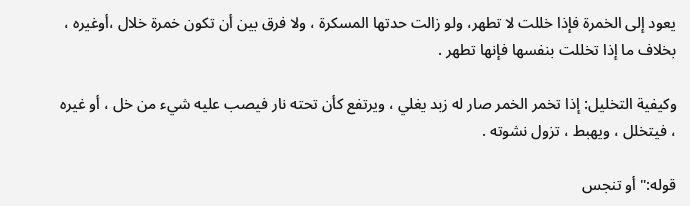يعود إلى الخمرة فإذا خللت لا تطهر، ولو زالت حدتها المسكرة ، ولا فرق بين أن تكون خمرة خلال ،أوغيره ، بخلاف ما إذا تخللت بنفسها فإنها تطهر .

وكيفية التخليل: إذا تخمر الخمر صار له زبد يغلي ، ويرتفع كأن تحته نار فيصب عليه شيء من خل ، أو غيره ، فيتخلل ، ويهبط ، تزول نشوته .

قوله:"أو تنجس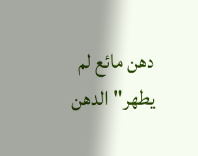دهن مائع لم يطهر"الدهن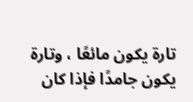تارة يكون مائعًا ، وتارة يكون جامدًا فإذا كان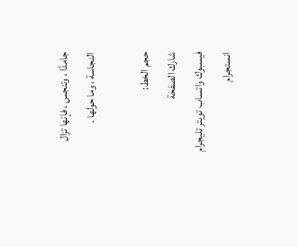جامدًا ، وتنجس ، فإنها تزال النجاسة ، وما حولها .

حجم الخط:
شارك الصفحة
فيسبوك واتساب تويتر تليجرام انستجرام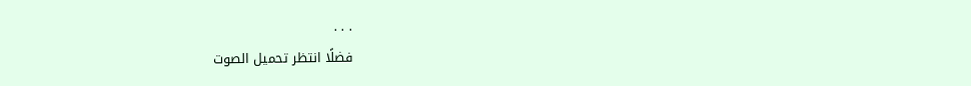. . .
فضلًا انتظر تحميل الصوت